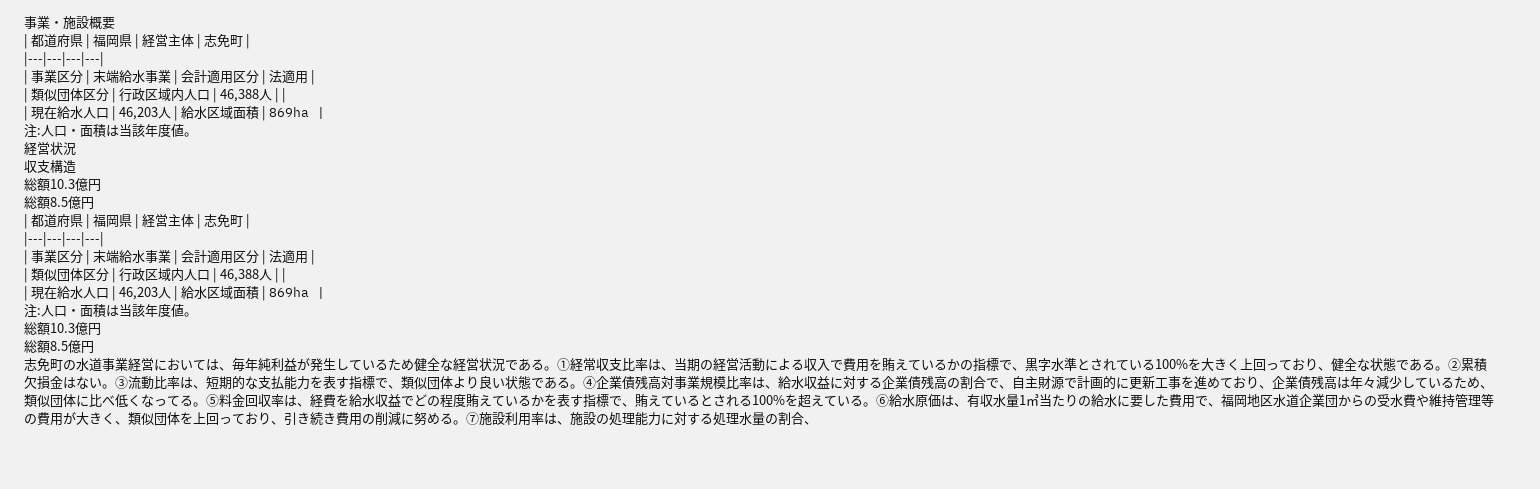事業・施設概要
| 都道府県 | 福岡県 | 経営主体 | 志免町 |
|---|---|---|---|
| 事業区分 | 末端給水事業 | 会計適用区分 | 法適用 |
| 類似団体区分 | 行政区域内人口 | 46,388人 | |
| 現在給水人口 | 46,203人 | 給水区域面積 | 869ha |
注:人口・面積は当該年度値。
経営状況
収支構造
総額10.3億円
総額8.5億円
| 都道府県 | 福岡県 | 経営主体 | 志免町 |
|---|---|---|---|
| 事業区分 | 末端給水事業 | 会計適用区分 | 法適用 |
| 類似団体区分 | 行政区域内人口 | 46,388人 | |
| 現在給水人口 | 46,203人 | 給水区域面積 | 869ha |
注:人口・面積は当該年度値。
総額10.3億円
総額8.5億円
志免町の水道事業経営においては、毎年純利益が発生しているため健全な経営状況である。①経常収支比率は、当期の経営活動による収入で費用を賄えているかの指標で、黒字水準とされている100%を大きく上回っており、健全な状態である。②累積欠損金はない。③流動比率は、短期的な支払能力を表す指標で、類似団体より良い状態である。④企業債残高対事業規模比率は、給水収益に対する企業債残高の割合で、自主財源で計画的に更新工事を進めており、企業債残高は年々減少しているため、類似団体に比べ低くなってる。⑤料金回収率は、経費を給水収益でどの程度賄えているかを表す指標で、賄えているとされる100%を超えている。⑥給水原価は、有収水量1㎥当たりの給水に要した費用で、福岡地区水道企業団からの受水費や維持管理等の費用が大きく、類似団体を上回っており、引き続き費用の削減に努める。⑦施設利用率は、施設の処理能力に対する処理水量の割合、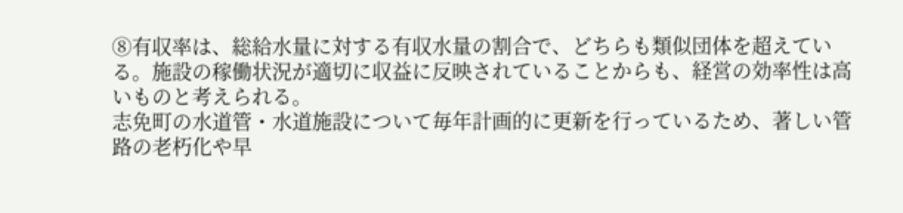⑧有収率は、総給水量に対する有収水量の割合で、どちらも類似団体を超えている。施設の稼働状況が適切に収益に反映されていることからも、経営の効率性は高いものと考えられる。
志免町の水道管・水道施設について毎年計画的に更新を行っているため、著しい管路の老朽化や早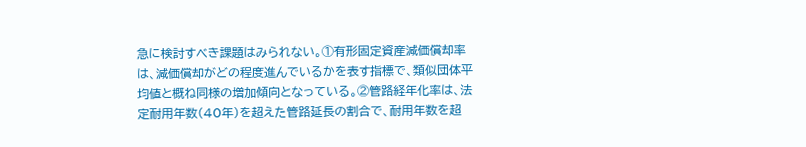急に検討すべき課題はみられない。①有形固定資産減価償却率は、減価償却がどの程度進んでいるかを表す指標で、類似団体平均値と概ね同様の増加傾向となっている。②管路経年化率は、法定耐用年数(40年)を超えた管路延長の割合で、耐用年数を超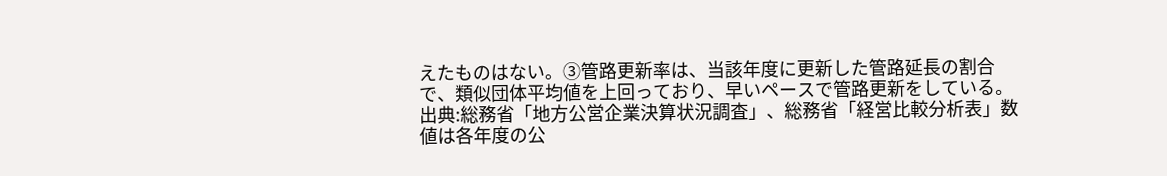えたものはない。③管路更新率は、当該年度に更新した管路延長の割合で、類似団体平均値を上回っており、早いペースで管路更新をしている。
出典:総務省「地方公営企業決算状況調査」、総務省「経営比較分析表」数値は各年度の公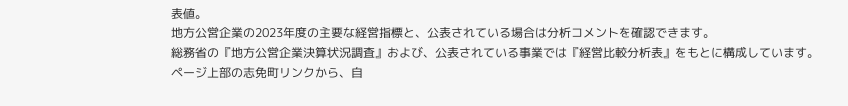表値。
地方公営企業の2023年度の主要な経営指標と、公表されている場合は分析コメントを確認できます。
総務省の『地方公営企業決算状況調査』および、公表されている事業では『経営比較分析表』をもとに構成しています。
ページ上部の志免町リンクから、自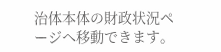治体本体の財政状況ページへ移動できます。